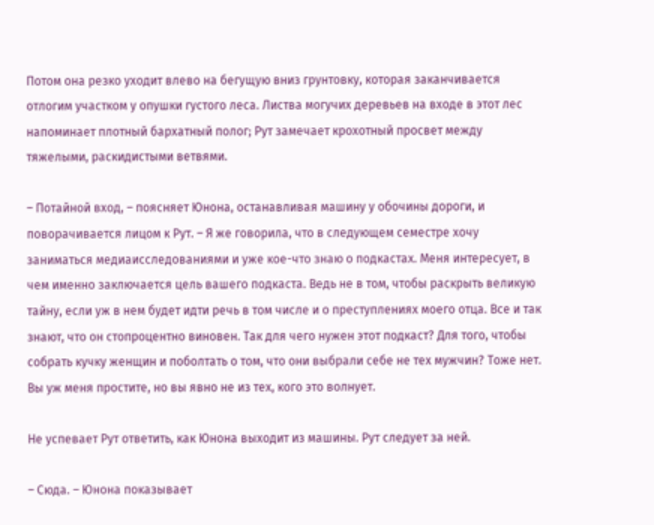Потом она резко уходит влево на бегущую вниз грунтовку, которая заканчивается отлогим участком у опушки густого леса. Листва могучих деревьев на входе в этот лес напоминает плотный бархатный полог; Рут замечает крохотный просвет между тяжелыми, раскидистыми ветвями.

– Потайной вход, – поясняет Юнона, останавливая машину у обочины дороги, и поворачивается лицом к Рут. – Я же говорила, что в следующем семестре хочу заниматься медиаисследованиями и уже кое-что знаю о подкастах. Меня интересует, в чем именно заключается цель вашего подкаста. Ведь не в том, чтобы раскрыть великую тайну, если уж в нем будет идти речь в том числе и о преступлениях моего отца. Все и так знают, что он стопроцентно виновен. Так для чего нужен этот подкаст? Для того, чтобы собрать кучку женщин и поболтать о том, что они выбрали себе не тех мужчин? Тоже нет. Вы уж меня простите, но вы явно не из тех, кого это волнует.

Не успевает Рут ответить, как Юнона выходит из машины. Рут следует за ней.

– Сюда. – Юнона показывает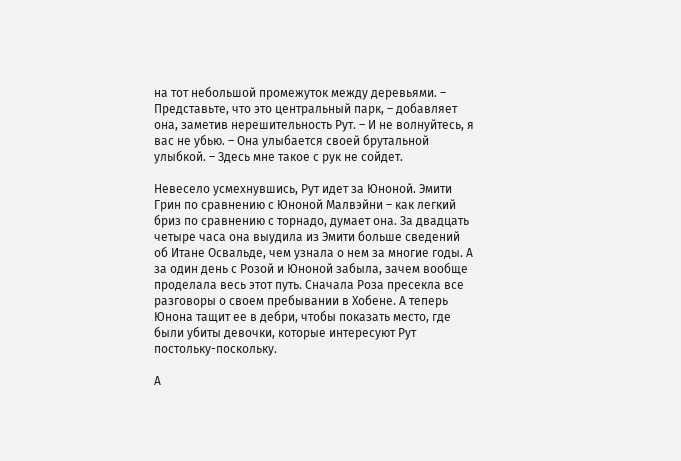на тот небольшой промежуток между деревьями. – Представьте, что это центральный парк, – добавляет она, заметив нерешительность Рут. – И не волнуйтесь, я вас не убью. – Она улыбается своей брутальной улыбкой. – Здесь мне такое с рук не сойдет.

Невесело усмехнувшись, Рут идет за Юноной. Эмити Грин по сравнению с Юноной Малвэйни – как легкий бриз по сравнению с торнадо, думает она. За двадцать четыре часа она выудила из Эмити больше сведений об Итане Освальде, чем узнала о нем за многие годы. А за один день с Розой и Юноной забыла, зачем вообще проделала весь этот путь. Сначала Роза пресекла все разговоры о своем пребывании в Хобене. А теперь Юнона тащит ее в дебри, чтобы показать место, где были убиты девочки, которые интересуют Рут постольку-поскольку.

А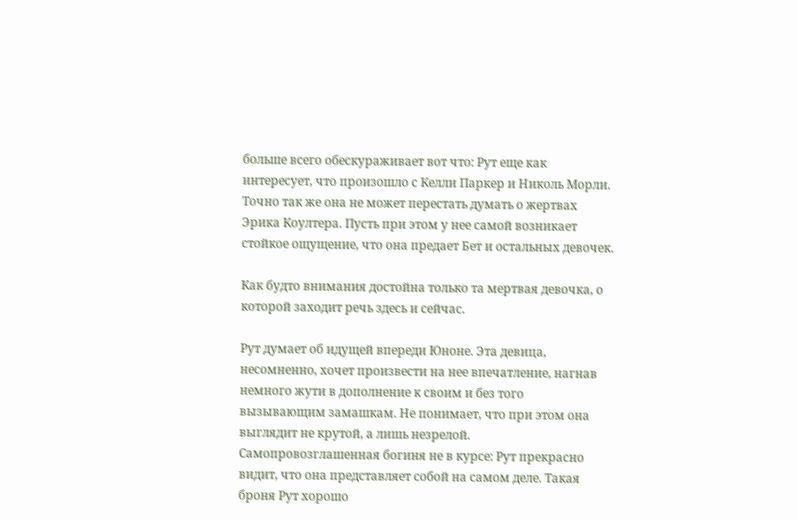больше всего обескураживает вот что: Рут еще как интересует, что произошло с Келли Паркер и Николь Морли. Точно так же она не может перестать думать о жертвах Эрика Коултера. Пусть при этом у нее самой возникает стойкое ощущение, что она предает Бет и остальных девочек.

Как будто внимания достойна только та мертвая девочка, о которой заходит речь здесь и сейчас.

Рут думает об идущей впереди Юноне. Эта девица, несомненно, хочет произвести на нее впечатление, нагнав немного жути в дополнение к своим и без того вызывающим замашкам. Не понимает, что при этом она выглядит не крутой, а лишь незрелой. Самопровозглашенная богиня не в курсе: Рут прекрасно видит, что она представляет собой на самом деле. Такая броня Рут хорошо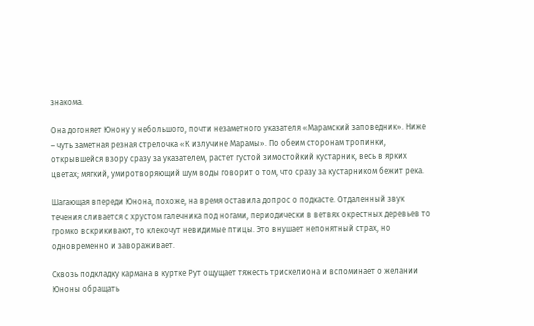знакома.

Она догоняет Юнону у небольшого, почти незаметного указателя «Марамский заповедник». Ниже – чуть заметная резная стрелочка «К излучине Марамы». По обеим сторонам тропинки, открывшейся взору сразу за указателем, растет густой зимостойкий кустарник, весь в ярких цветах; мягкий, умиротворяющий шум воды говорит о том, что сразу за кустарником бежит река.

Шагающая впереди Юнона, похоже, на время оставила допрос о подкасте. Отдаленный звук течения сливается с хрустом галечника под ногами, периодически в ветвях окрестных деревьев то громко вскрикивают, то клекочут невидимые птицы. Это внушает непонятный страх, но одновременно и завораживает.

Сквозь подкладку кармана в куртке Рут ощущает тяжесть трискелиона и вспоминает о желании Юноны обращать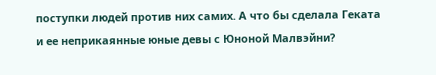поступки людей против них самих. А что бы сделала Геката и ее неприкаянные юные девы с Юноной Малвэйни?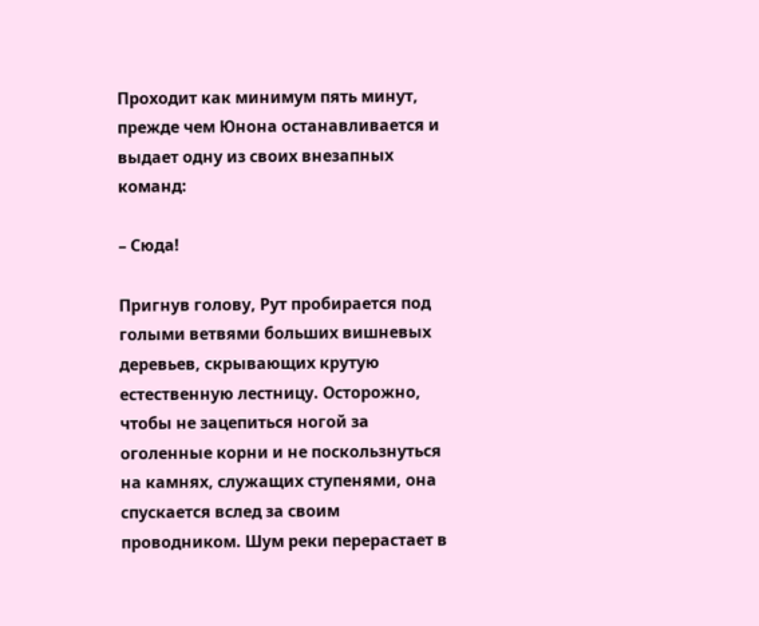Проходит как минимум пять минут, прежде чем Юнона останавливается и выдает одну из своих внезапных команд:

– Сюда!

Пригнув голову, Рут пробирается под голыми ветвями больших вишневых деревьев, скрывающих крутую естественную лестницу. Осторожно, чтобы не зацепиться ногой за оголенные корни и не поскользнуться на камнях, служащих ступенями, она спускается вслед за своим проводником. Шум реки перерастает в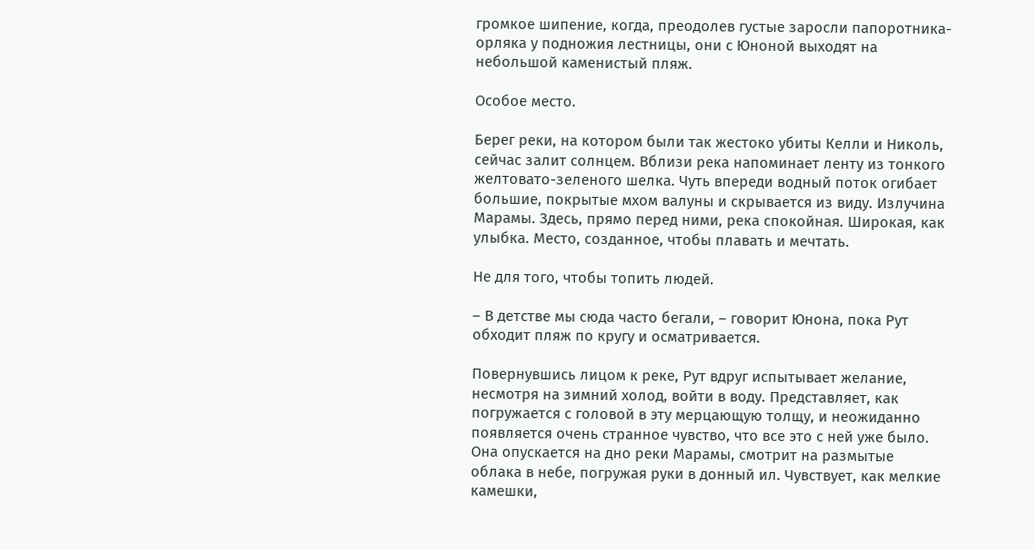громкое шипение, когда, преодолев густые заросли папоротника-орляка у подножия лестницы, они с Юноной выходят на небольшой каменистый пляж.

Особое место.

Берег реки, на котором были так жестоко убиты Келли и Николь, сейчас залит солнцем. Вблизи река напоминает ленту из тонкого желтовато-зеленого шелка. Чуть впереди водный поток огибает большие, покрытые мхом валуны и скрывается из виду. Излучина Марамы. Здесь, прямо перед ними, река спокойная. Широкая, как улыбка. Место, созданное, чтобы плавать и мечтать.

Не для того, чтобы топить людей.

– В детстве мы сюда часто бегали, – говорит Юнона, пока Рут обходит пляж по кругу и осматривается.

Повернувшись лицом к реке, Рут вдруг испытывает желание, несмотря на зимний холод, войти в воду. Представляет, как погружается с головой в эту мерцающую толщу, и неожиданно появляется очень странное чувство, что все это с ней уже было. Она опускается на дно реки Марамы, смотрит на размытые облака в небе, погружая руки в донный ил. Чувствует, как мелкие камешки,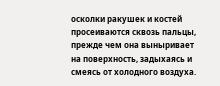осколки ракушек и костей просеиваются сквозь пальцы, прежде чем она выныривает на поверхность, задыхаясь и смеясь от холодного воздуха.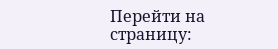Перейти на страницу: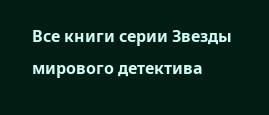Все книги серии Звезды мирового детектива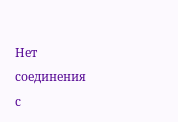Нет соединения с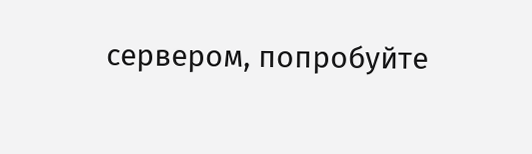сервером, попробуйте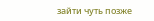зайти чуть позже